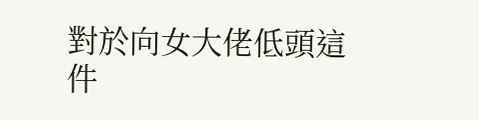對於向女大佬低頭這件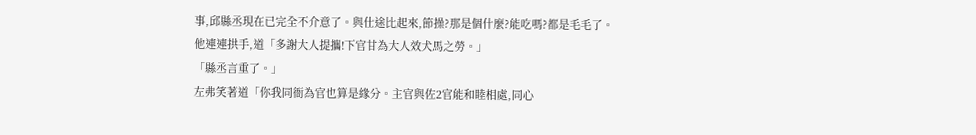事,邱縣丞現在已完全不介意了。與仕途比起來,節操?那是個什麼?能吃嗎?都是毛毛了。
他連連拱手,道「多謝大人提攜!下官甘為大人效犬馬之勞。」
「縣丞言重了。」
左弗笑著道「你我同衙為官也算是緣分。主官與佐2官能和睦相處,同心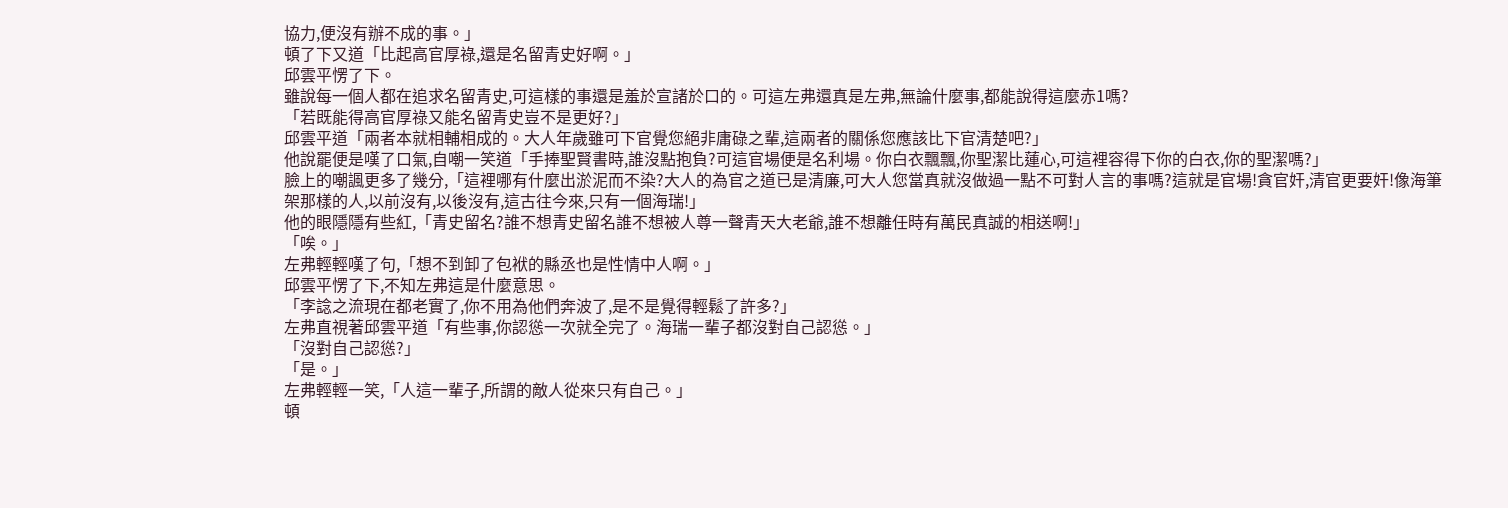協力,便沒有辦不成的事。」
頓了下又道「比起高官厚祿,還是名留青史好啊。」
邱雲平愣了下。
雖說每一個人都在追求名留青史,可這樣的事還是羞於宣諸於口的。可這左弗還真是左弗,無論什麼事,都能說得這麼赤1嗎?
「若既能得高官厚祿又能名留青史豈不是更好?」
邱雲平道「兩者本就相輔相成的。大人年歲雖可下官覺您絕非庸碌之輩,這兩者的關係您應該比下官清楚吧?」
他說罷便是嘆了口氣,自嘲一笑道「手捧聖賢書時,誰沒點抱負?可這官場便是名利場。你白衣飄飄,你聖潔比蓮心,可這裡容得下你的白衣,你的聖潔嗎?」
臉上的嘲諷更多了幾分,「這裡哪有什麼出淤泥而不染?大人的為官之道已是清廉,可大人您當真就沒做過一點不可對人言的事嗎?這就是官場!貪官奸,清官更要奸!像海筆架那樣的人,以前沒有,以後沒有,這古往今來,只有一個海瑞!」
他的眼隱隱有些紅,「青史留名?誰不想青史留名誰不想被人尊一聲青天大老爺,誰不想離任時有萬民真誠的相送啊!」
「唉。」
左弗輕輕嘆了句,「想不到卸了包袱的縣丞也是性情中人啊。」
邱雲平愣了下,不知左弗這是什麼意思。
「李諗之流現在都老實了,你不用為他們奔波了,是不是覺得輕鬆了許多?」
左弗直視著邱雲平道「有些事,你認慫一次就全完了。海瑞一輩子都沒對自己認慫。」
「沒對自己認慫?」
「是。」
左弗輕輕一笑,「人這一輩子,所謂的敵人從來只有自己。」
頓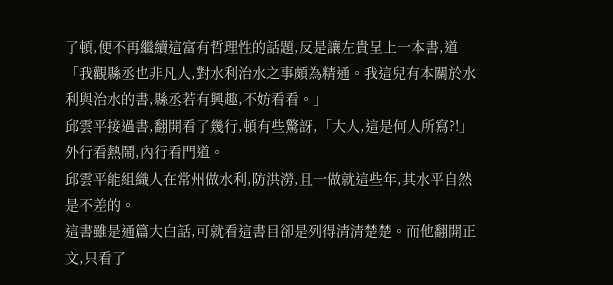了頓,便不再繼續這富有哲理性的話題,反是讓左貴呈上一本書,道「我觀縣丞也非凡人,對水利治水之事頗為精通。我這兒有本關於水利與治水的書,縣丞若有興趣,不妨看看。」
邱雲平接過書,翻開看了幾行,頓有些驚訝,「大人,這是何人所寫?!」
外行看熱鬧,內行看門道。
邱雲平能組織人在常州做水利,防洪澇,且一做就這些年,其水平自然是不差的。
這書雖是通篇大白話,可就看這書目卻是列得清清楚楚。而他翻開正文,只看了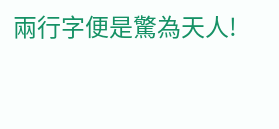兩行字便是驚為天人!